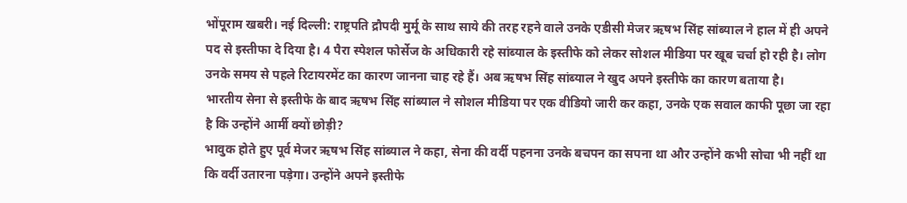भोंपूराम खबरी। नई दिल्ली: राष्ट्रपति द्रौपदी मुर्मू के साथ साये की तरह रहने वाले उनके एडीसी मेजर ऋषभ सिंह सांब्याल ने हाल में ही अपने पद से इस्तीफा दे दिया है। 4 पैरा स्पेशल फोर्सेज के अधिकारी रहे सांब्याल के इस्तीफे को लेकर सोशल मीडिया पर खूब चर्चा हो रही है। लोग उनके समय से पहले रिटायरमेंट का कारण जानना चाह रहे हैं। अब ऋषभ सिंह सांब्याल ने खुद अपने इस्तीफे का कारण बताया है।
भारतीय सेना से इस्तीफे के बाद ऋषभ सिंह सांब्याल ने सोशल मीडिया पर एक वीडियो जारी कर कहा, उनके एक सवाल काफी पूछा जा रहा है कि उन्होंने आर्मी क्यों छोड़ी?
भावुक होते हुए पूर्व मेजर ऋषभ सिंह सांब्याल ने कहा, सेना की वर्दी पहनना उनके बचपन का सपना था और उन्होंने कभी सोचा भी नहीं था कि वर्दी उतारना पड़ेगा। उन्होंने अपने इस्तीफे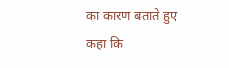का कारण बताते हुए कहा कि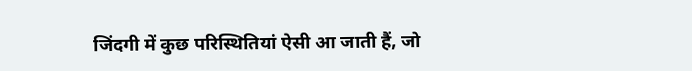जिंदगी में कुछ परिस्थितियां ऐसी आ जाती हैं, जो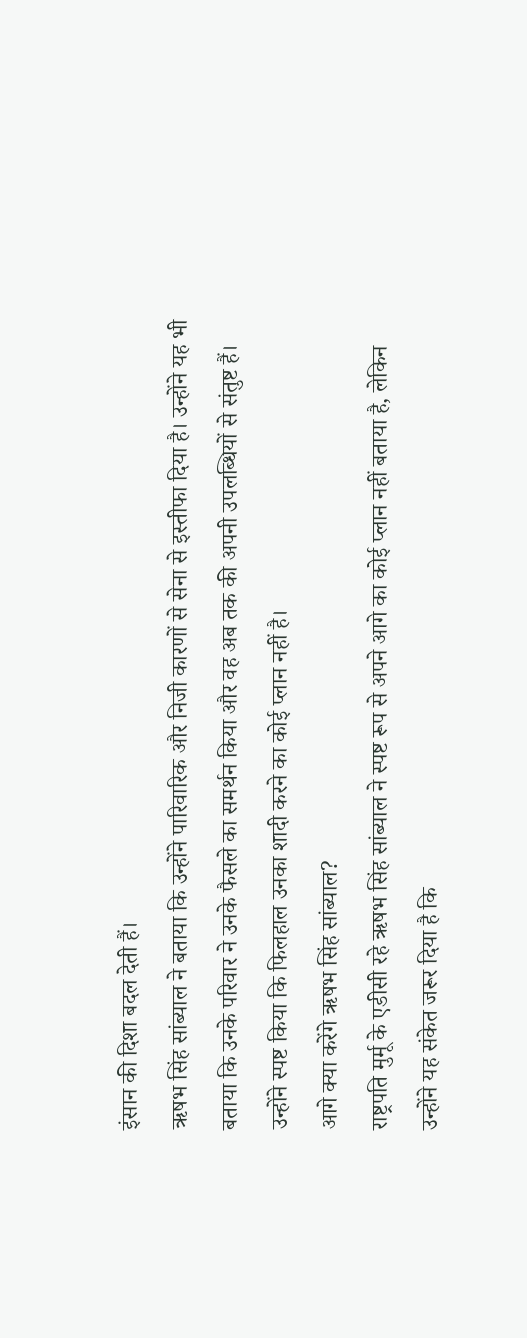इंसान की दिशा बदल देती हैं।
ऋषभ सिंह सांब्याल ने बताया कि उन्होंने पारिवारिक और निजी कारणों से सेना से इस्तीफा दिया है। उन्होंने यह भी बताया कि उनके परिवार ने उनके फैसले का समर्थन किया और वह अब तक की अपनी उपलब्धियों से संतुष्ट हैं। उन्होंने स्पष्ट किया कि फिलहाल उनका शादी करने का कोई प्लान नहीं है।
आगे क्या करेंगे ऋषभ सिंह सांब्याल?
राष्ट्रपति मुर्मू के एडीसी रहे ऋषभ सिंह सांब्याल ने स्पष्ट रूप से अपने आगे का कोई प्लान नहीं बताया है, लेकिन उन्होंने यह संकेत जरूर दिया है कि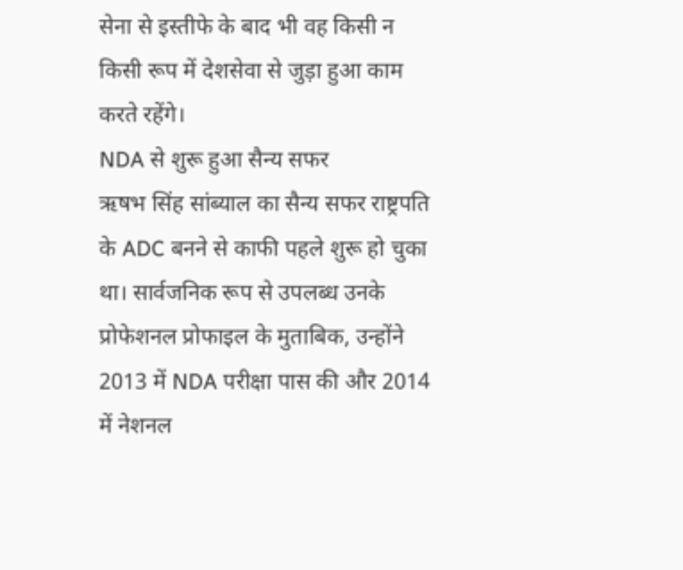सेना से इस्तीफे के बाद भी वह किसी न किसी रूप में देशसेवा से जुड़ा हुआ काम करते रहेंगे।
NDA से शुरू हुआ सैन्य सफर
ऋषभ सिंह सांब्याल का सैन्य सफर राष्ट्रपति के ADC बनने से काफी पहले शुरू हो चुका था। सार्वजनिक रूप से उपलब्ध उनके प्रोफेशनल प्रोफाइल के मुताबिक, उन्होंने 2013 में NDA परीक्षा पास की और 2014 में नेशनल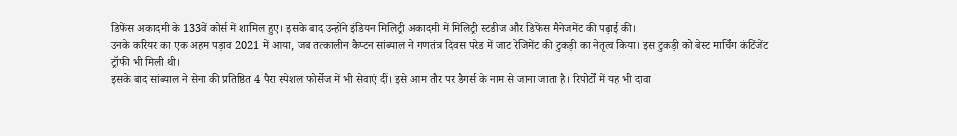डिफेंस अकादमी के 133वें कोर्स में शामिल हुए। इसके बाद उन्होंने इंडियन मिलिट्री अकादमी में मिलिट्री स्टडीज और डिफेंस मैनेजमेंट की पढ़ाई की।
उनके करियर का एक अहम पड़ाव 2021 में आया, जब तत्कालीन कैप्टन सांब्याल ने गणतंत्र दिवस परेड में जाट रेजिमेंट की टुकड़ी का नेतृत्व किया। इस टुकड़ी को बेस्ट मार्चिंग कंटिंजेंट ट्रॉफी भी मिली थी।
इसके बाद सांब्याल ने सेना की प्रतिष्ठित 4 पैरा स्पेशल फोर्सेज में भी सेवाएं दीं। इसे आम तौर पर डैगर्स के नाम से जाना जाता है। रिपोर्टों में यह भी दावा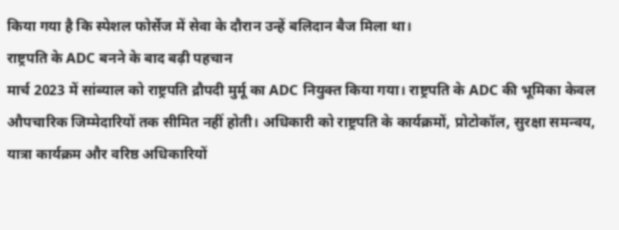किया गया है कि स्पेशल फोर्सेज में सेवा के दौरान उन्हें बलिदान बैज मिला था।
राष्ट्रपति के ADC बनने के बाद बढ़ी पहचान
मार्च 2023 में सांब्याल को राष्ट्रपति द्रौपदी मुर्मू का ADC नियुक्त किया गया। राष्ट्रपति के ADC की भूमिका केवल औपचारिक जिम्मेदारियों तक सीमित नहीं होती। अधिकारी को राष्ट्रपति के कार्यक्रमों, प्रोटोकॉल, सुरक्षा समन्वय, यात्रा कार्यक्रम और वरिष्ठ अधिकारियों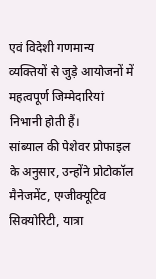एवं विदेशी गणमान्य व्यक्तियों से जुड़े आयोजनों में महत्वपूर्ण जिम्मेदारियां निभानी होती हैं।
सांब्याल की पेशेवर प्रोफाइल के अनुसार, उन्होंने प्रोटोकॉल मैनेजमेंट, एग्जीक्यूटिव सिक्योरिटी, यात्रा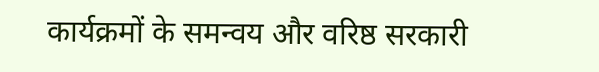कार्यक्रमों के समन्वय और वरिष्ठ सरकारी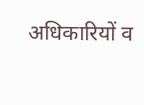अधिकारियों व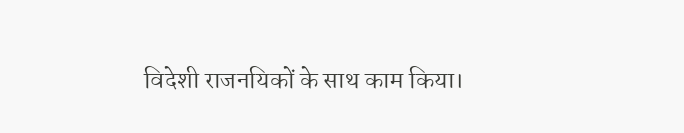विदेशी राजनयिकों के साथ काम किया।